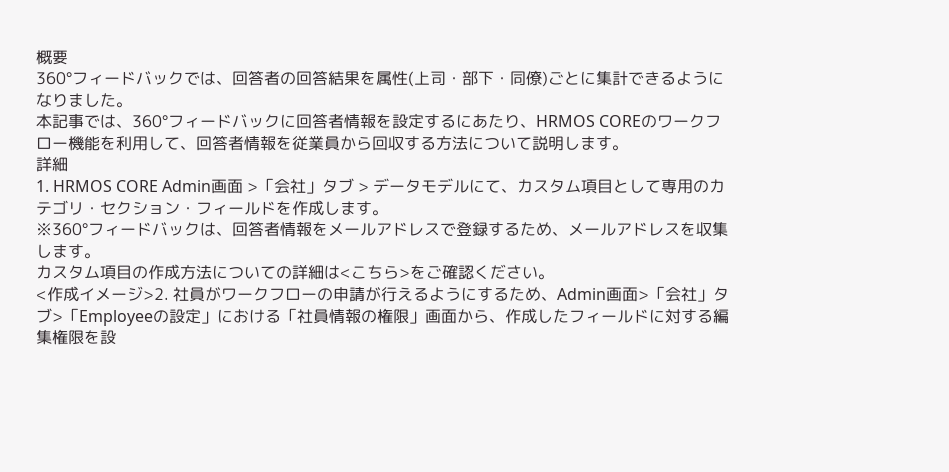概要
360°フィードバックでは、回答者の回答結果を属性(上司・部下・同僚)ごとに集計できるようになりました。
本記事では、360°フィードバックに回答者情報を設定するにあたり、HRMOS COREのワークフロー機能を利用して、回答者情報を従業員から回収する方法について説明します。
詳細
1. HRMOS CORE Admin画面 >「会社」タブ > データモデルにて、カスタム項目として専用のカテゴリ・セクション・フィールドを作成します。
※360°フィードバックは、回答者情報をメールアドレスで登録するため、メールアドレスを収集します。
カスタム項目の作成方法についての詳細は<こちら>をご確認ください。
<作成イメージ>2. 社員がワークフローの申請が行えるようにするため、Admin画面>「会社」タブ>「Employeeの設定」における「社員情報の権限」画面から、作成したフィールドに対する編集権限を設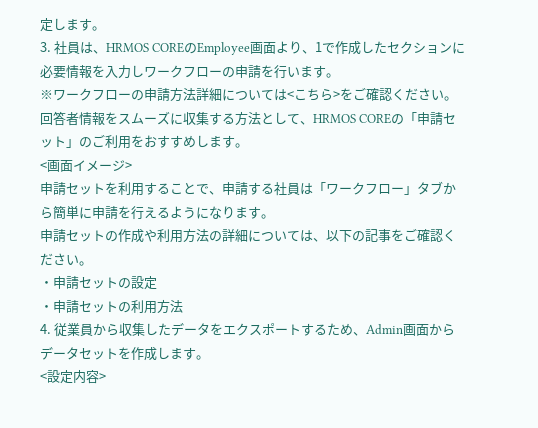定します。
3. 社員は、HRMOS COREのEmployee画面より、1で作成したセクションに必要情報を入力しワークフローの申請を行います。
※ワークフローの申請方法詳細については<こちら>をご確認ください。
回答者情報をスムーズに収集する方法として、HRMOS COREの「申請セット」のご利用をおすすめします。
<画面イメージ>
申請セットを利用することで、申請する社員は「ワークフロー」タブから簡単に申請を行えるようになります。
申請セットの作成や利用方法の詳細については、以下の記事をご確認ください。
・申請セットの設定
・申請セットの利用方法
4. 従業員から収集したデータをエクスポートするため、Admin画面からデータセットを作成します。
<設定内容>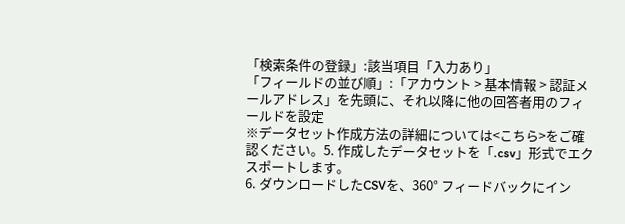「検索条件の登録」:該当項目「入力あり」
「フィールドの並び順」:「アカウント > 基本情報 > 認証メールアドレス」を先頭に、それ以降に他の回答者用のフィールドを設定
※データセット作成方法の詳細については<こちら>をご確認ください。5. 作成したデータセットを「.csv」形式でエクスポートします。
6. ダウンロードしたCSVを、360° フィードバックにイン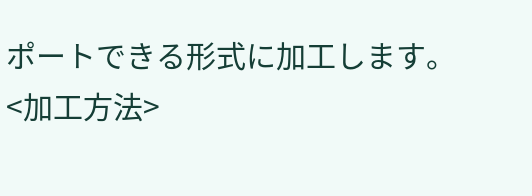ポートできる形式に加工します。
<加工方法>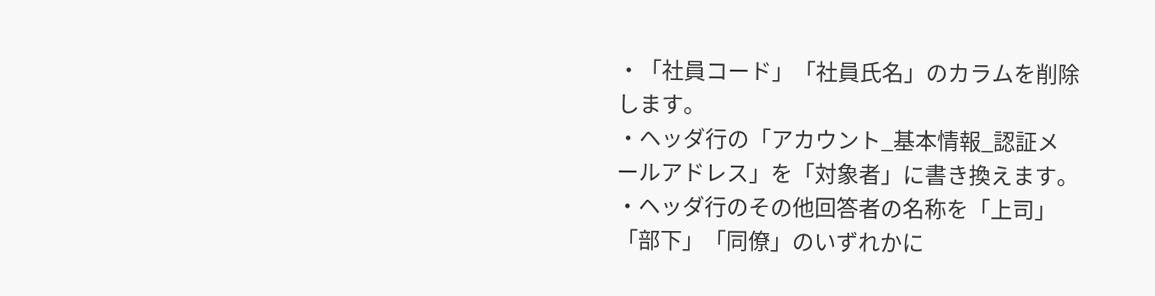・「社員コード」「社員氏名」のカラムを削除します。
・ヘッダ行の「アカウント_基本情報_認証メールアドレス」を「対象者」に書き換えます。
・ヘッダ行のその他回答者の名称を「上司」「部下」「同僚」のいずれかに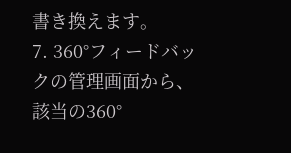書き換えます。
7. 360°フィードバックの管理画面から、該当の360°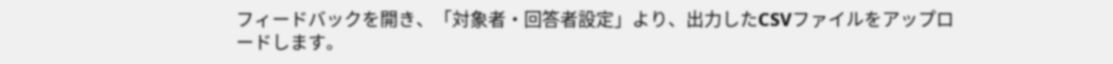フィードバックを開き、「対象者・回答者設定」より、出力したCSVファイルをアップロードします。